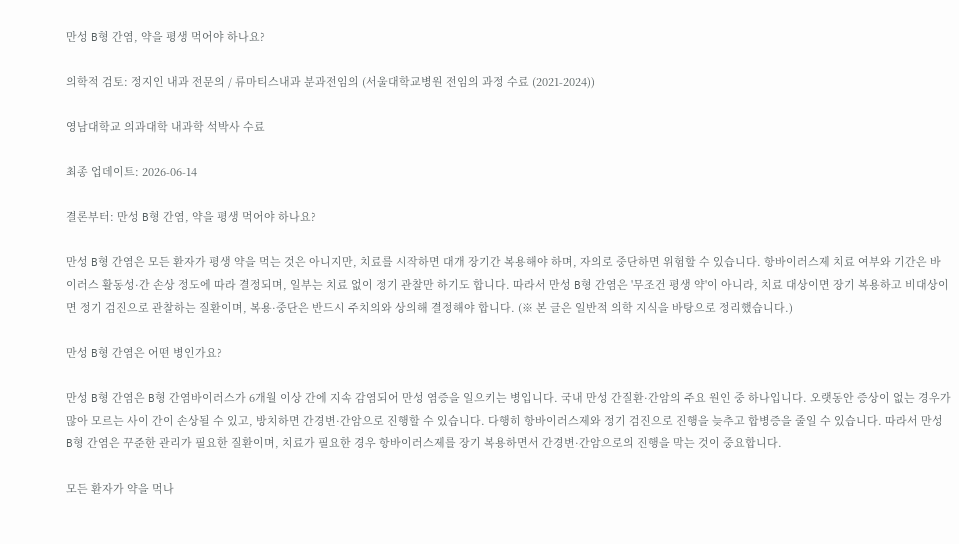만성 B형 간염, 약을 평생 먹어야 하나요?

의학적 검토: 정지인 내과 전문의 / 류마티스내과 분과전임의 (서울대학교병원 전임의 과정 수료 (2021-2024))

영남대학교 의과대학 내과학 석박사 수료

최종 업데이트: 2026-06-14

결론부터: 만성 B형 간염, 약을 평생 먹어야 하나요?

만성 B형 간염은 모든 환자가 평생 약을 먹는 것은 아니지만, 치료를 시작하면 대개 장기간 복용해야 하며, 자의로 중단하면 위험할 수 있습니다. 항바이러스제 치료 여부와 기간은 바이러스 활동성·간 손상 정도에 따라 결정되며, 일부는 치료 없이 정기 관찰만 하기도 합니다. 따라서 만성 B형 간염은 '무조건 평생 약'이 아니라, 치료 대상이면 장기 복용하고 비대상이면 정기 검진으로 관찰하는 질환이며, 복용·중단은 반드시 주치의와 상의해 결정해야 합니다. (※ 본 글은 일반적 의학 지식을 바탕으로 정리했습니다.)

만성 B형 간염은 어떤 병인가요?

만성 B형 간염은 B형 간염바이러스가 6개월 이상 간에 지속 감염되어 만성 염증을 일으키는 병입니다. 국내 만성 간질환·간암의 주요 원인 중 하나입니다. 오랫동안 증상이 없는 경우가 많아 모르는 사이 간이 손상될 수 있고, 방치하면 간경변·간암으로 진행할 수 있습니다. 다행히 항바이러스제와 정기 검진으로 진행을 늦추고 합병증을 줄일 수 있습니다. 따라서 만성 B형 간염은 꾸준한 관리가 필요한 질환이며, 치료가 필요한 경우 항바이러스제를 장기 복용하면서 간경변·간암으로의 진행을 막는 것이 중요합니다.

모든 환자가 약을 먹나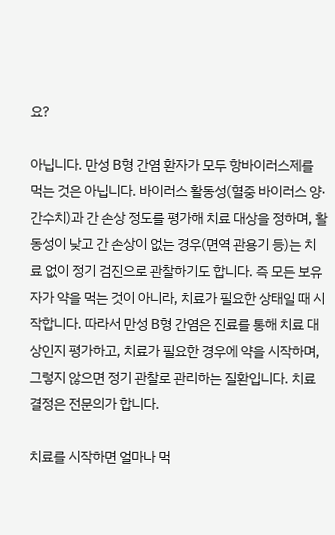요?

아닙니다. 만성 B형 간염 환자가 모두 항바이러스제를 먹는 것은 아닙니다. 바이러스 활동성(혈중 바이러스 양·간수치)과 간 손상 정도를 평가해 치료 대상을 정하며, 활동성이 낮고 간 손상이 없는 경우(면역 관용기 등)는 치료 없이 정기 검진으로 관찰하기도 합니다. 즉 모든 보유자가 약을 먹는 것이 아니라, 치료가 필요한 상태일 때 시작합니다. 따라서 만성 B형 간염은 진료를 통해 치료 대상인지 평가하고, 치료가 필요한 경우에 약을 시작하며, 그렇지 않으면 정기 관찰로 관리하는 질환입니다. 치료 결정은 전문의가 합니다.

치료를 시작하면 얼마나 먹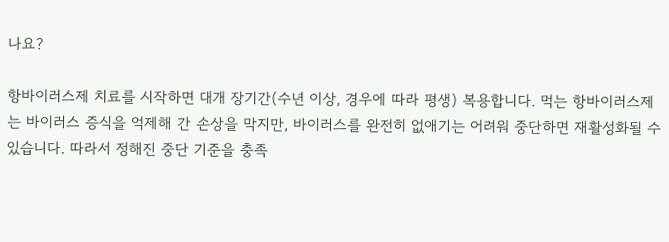나요?

항바이러스제 치료를 시작하면 대개 장기간(수년 이상, 경우에 따라 평생) 복용합니다. 먹는 항바이러스제는 바이러스 증식을 억제해 간 손상을 막지만, 바이러스를 완전히 없애기는 어려워 중단하면 재활성화될 수 있습니다. 따라서 정해진 중단 기준을 충족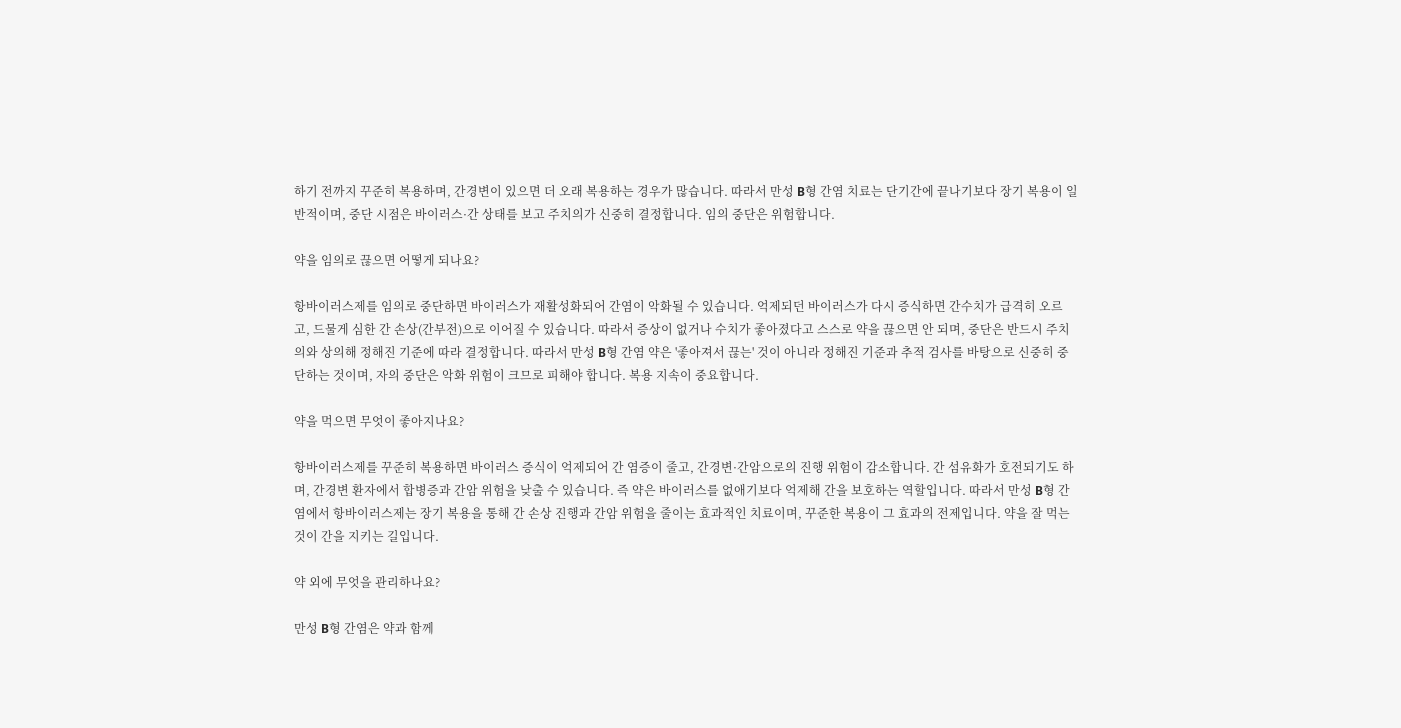하기 전까지 꾸준히 복용하며, 간경변이 있으면 더 오래 복용하는 경우가 많습니다. 따라서 만성 B형 간염 치료는 단기간에 끝나기보다 장기 복용이 일반적이며, 중단 시점은 바이러스·간 상태를 보고 주치의가 신중히 결정합니다. 임의 중단은 위험합니다.

약을 임의로 끊으면 어떻게 되나요?

항바이러스제를 임의로 중단하면 바이러스가 재활성화되어 간염이 악화될 수 있습니다. 억제되던 바이러스가 다시 증식하면 간수치가 급격히 오르고, 드물게 심한 간 손상(간부전)으로 이어질 수 있습니다. 따라서 증상이 없거나 수치가 좋아졌다고 스스로 약을 끊으면 안 되며, 중단은 반드시 주치의와 상의해 정해진 기준에 따라 결정합니다. 따라서 만성 B형 간염 약은 '좋아져서 끊는' 것이 아니라 정해진 기준과 추적 검사를 바탕으로 신중히 중단하는 것이며, 자의 중단은 악화 위험이 크므로 피해야 합니다. 복용 지속이 중요합니다.

약을 먹으면 무엇이 좋아지나요?

항바이러스제를 꾸준히 복용하면 바이러스 증식이 억제되어 간 염증이 줄고, 간경변·간암으로의 진행 위험이 감소합니다. 간 섬유화가 호전되기도 하며, 간경변 환자에서 합병증과 간암 위험을 낮출 수 있습니다. 즉 약은 바이러스를 없애기보다 억제해 간을 보호하는 역할입니다. 따라서 만성 B형 간염에서 항바이러스제는 장기 복용을 통해 간 손상 진행과 간암 위험을 줄이는 효과적인 치료이며, 꾸준한 복용이 그 효과의 전제입니다. 약을 잘 먹는 것이 간을 지키는 길입니다.

약 외에 무엇을 관리하나요?

만성 B형 간염은 약과 함께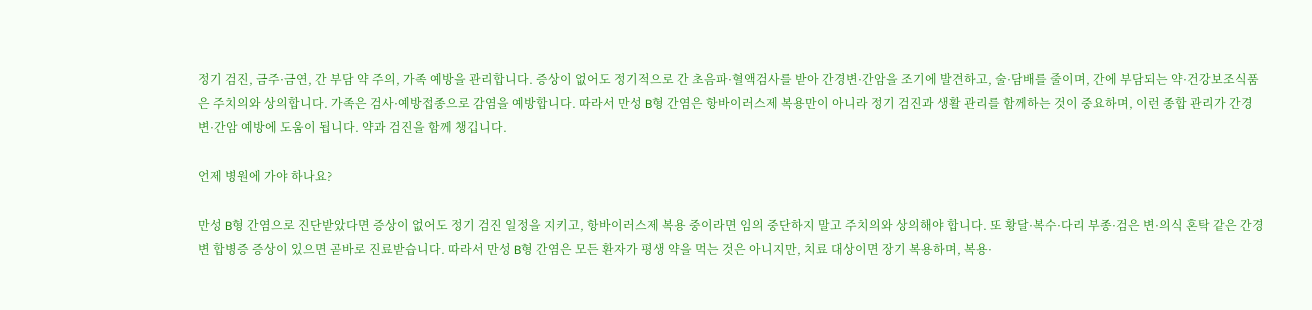정기 검진, 금주·금연, 간 부담 약 주의, 가족 예방을 관리합니다. 증상이 없어도 정기적으로 간 초음파·혈액검사를 받아 간경변·간암을 조기에 발견하고, 술·담배를 줄이며, 간에 부담되는 약·건강보조식품은 주치의와 상의합니다. 가족은 검사·예방접종으로 감염을 예방합니다. 따라서 만성 B형 간염은 항바이러스제 복용만이 아니라 정기 검진과 생활 관리를 함께하는 것이 중요하며, 이런 종합 관리가 간경변·간암 예방에 도움이 됩니다. 약과 검진을 함께 챙깁니다.

언제 병원에 가야 하나요?

만성 B형 간염으로 진단받았다면 증상이 없어도 정기 검진 일정을 지키고, 항바이러스제 복용 중이라면 임의 중단하지 말고 주치의와 상의해야 합니다. 또 황달·복수·다리 부종·검은 변·의식 혼탁 같은 간경변 합병증 증상이 있으면 곧바로 진료받습니다. 따라서 만성 B형 간염은 모든 환자가 평생 약을 먹는 것은 아니지만, 치료 대상이면 장기 복용하며, 복용·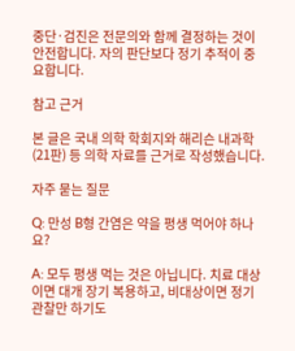중단·검진은 전문의와 함께 결정하는 것이 안전합니다. 자의 판단보다 정기 추적이 중요합니다.

참고 근거

본 글은 국내 의학 학회지와 해리슨 내과학(21판) 등 의학 자료를 근거로 작성했습니다.

자주 묻는 질문

Q: 만성 B형 간염은 약을 평생 먹어야 하나요?

A: 모두 평생 먹는 것은 아닙니다. 치료 대상이면 대개 장기 복용하고, 비대상이면 정기 관찰만 하기도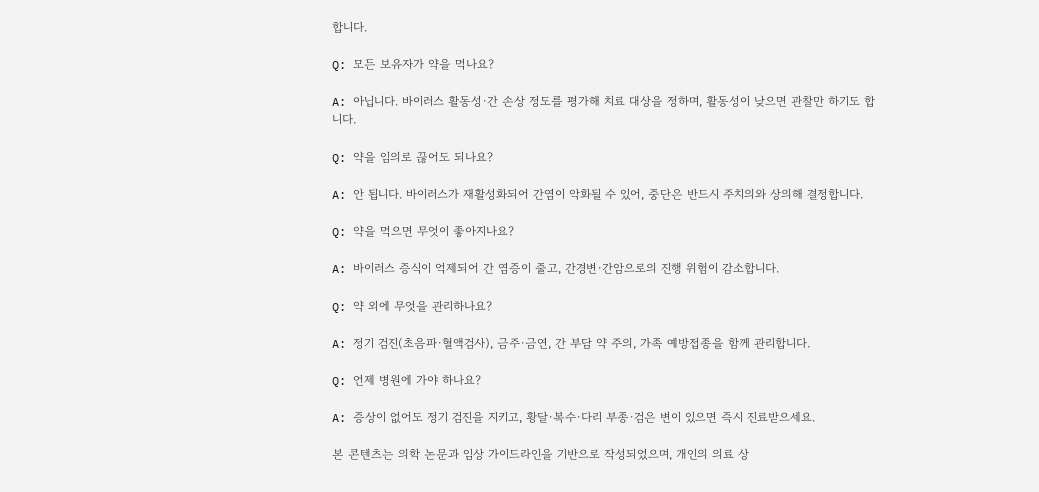합니다.

Q: 모든 보유자가 약을 먹나요?

A: 아닙니다. 바이러스 활동성·간 손상 정도를 평가해 치료 대상을 정하며, 활동성이 낮으면 관찰만 하기도 합니다.

Q: 약을 임의로 끊어도 되나요?

A: 안 됩니다. 바이러스가 재활성화되어 간염이 악화될 수 있어, 중단은 반드시 주치의와 상의해 결정합니다.

Q: 약을 먹으면 무엇이 좋아지나요?

A: 바이러스 증식이 억제되어 간 염증이 줄고, 간경변·간암으로의 진행 위험이 감소합니다.

Q: 약 외에 무엇을 관리하나요?

A: 정기 검진(초음파·혈액검사), 금주·금연, 간 부담 약 주의, 가족 예방접종을 함께 관리합니다.

Q: 언제 병원에 가야 하나요?

A: 증상이 없어도 정기 검진을 지키고, 황달·복수·다리 부종·검은 변이 있으면 즉시 진료받으세요.

본 콘텐츠는 의학 논문과 임상 가이드라인을 기반으로 작성되었으며, 개인의 의료 상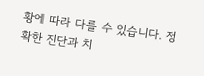황에 따라 다를 수 있습니다. 정확한 진단과 치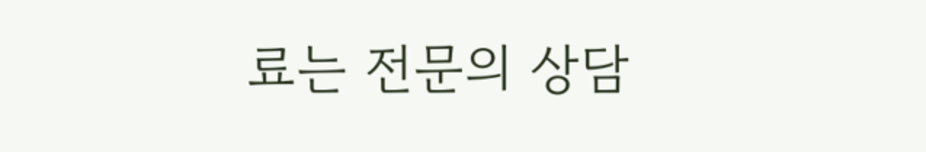료는 전문의 상담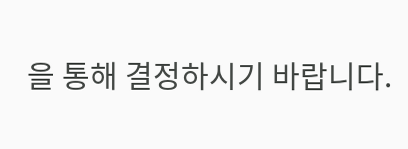을 통해 결정하시기 바랍니다.